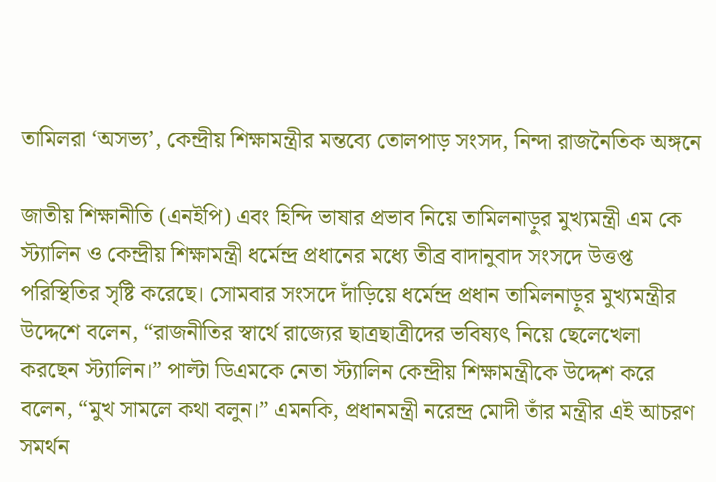তামিলরা ‘অসভ্য’, কেন্দ্রীয় শিক্ষামন্ত্রীর মন্তব্যে তোলপাড় সংসদ, নিন্দা রাজনৈতিক অঙ্গনে

জাতীয় শিক্ষানীতি (এনইপি) এবং হিন্দি ভাষার প্রভাব নিয়ে তামিলনাড়ুর মুখ্যমন্ত্রী এম কে স্ট্যালিন ও কেন্দ্রীয় শিক্ষামন্ত্রী ধর্মেন্দ্র প্রধানের মধ্যে তীব্র বাদানুবাদ সংসদে উত্তপ্ত পরিস্থিতির সৃষ্টি করেছে। সোমবার সংসদে দাঁড়িয়ে ধর্মেন্দ্র প্রধান তামিলনাড়ুর মুখ্যমন্ত্রীর উদ্দেশে বলেন, “রাজনীতির স্বার্থে রাজ্যের ছাত্রছাত্রীদের ভবিষ্যৎ নিয়ে ছেলেখেলা করছেন স্ট্যালিন।” পাল্টা ডিএমকে নেতা স্ট্যালিন কেন্দ্রীয় শিক্ষামন্ত্রীকে উদ্দেশ করে বলেন, “মুখ সামলে কথা বলুন।” এমনকি, প্রধানমন্ত্রী নরেন্দ্র মোদী তাঁর মন্ত্রীর এই আচরণ সমর্থন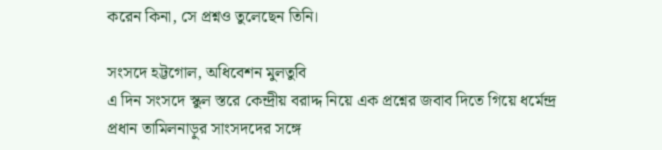করেন কিনা, সে প্রশ্নও তুলেছেন তিনি।

সংসদে হট্টগোল, অধিবেশন মুলতুবি
এ দিন সংসদে স্কুল স্তরে কেন্দ্রীয় বরাদ্দ নিয়ে এক প্রশ্নের জবাব দিতে গিয়ে ধর্মেন্দ্র প্রধান তামিলনাড়ুর সাংসদদের সঙ্গে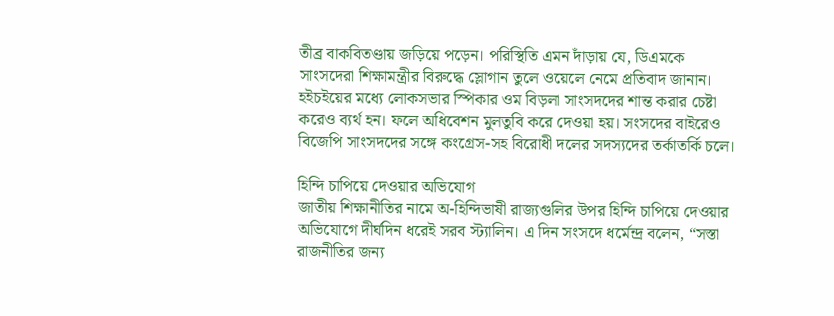তীব্র বাকবিতণ্ডায় জড়িয়ে পড়েন। পরিস্থিতি এমন দাঁড়ায় যে, ডিএমকে সাংসদেরা শিক্ষামন্ত্রীর বিরুদ্ধে স্লোগান তুলে ওয়েলে নেমে প্রতিবাদ জানান। হইচইয়ের মধ্যে লোকসভার স্পিকার ওম বিড়লা সাংসদদের শান্ত করার চেষ্টা করেও ব্যর্থ হন। ফলে অধিবেশন মুলতুবি করে দেওয়া হয়। সংসদের বাইরেও বিজেপি সাংসদদের সঙ্গে কংগ্রেস-সহ বিরোধী দলের সদস্যদের তর্কাতর্কি চলে।

হিন্দি চাপিয়ে দেওয়ার অভিযোগ
জাতীয় শিক্ষানীতির নামে অ-হিন্দিভাষী রাজ্যগুলির উপর হিন্দি চাপিয়ে দেওয়ার অভিযোগে দীর্ঘদিন ধরেই সরব স্ট্যালিন। এ দিন সংসদে ধর্মেন্দ্র বলেন, “সস্তা রাজনীতির জন্য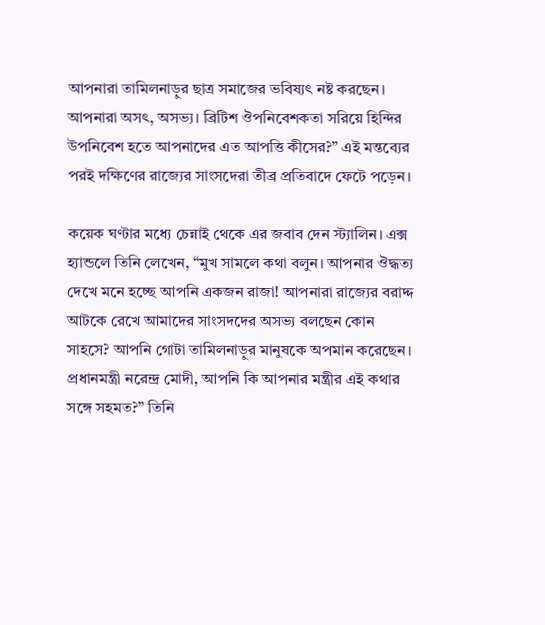আপনারা তামিলনাড়ুর ছাত্র সমাজের ভবিষ্যৎ নষ্ট করছেন। আপনারা অসৎ, অসভ্য। ব্রিটিশ ঔপনিবেশকতা সরিয়ে হিন্দির উপনিবেশ হতে আপনাদের এত আপত্তি কীসের?” এই মন্তব্যের পরই দক্ষিণের রাজ্যের সাংসদেরা তীব্র প্রতিবাদে ফেটে পড়েন।

কয়েক ঘণ্টার মধ্যে চেন্নাই থেকে এর জবাব দেন স্ট্যালিন। এক্স হ্যান্ডলে তিনি লেখেন, “মুখ সামলে কথা বলুন। আপনার ঔদ্ধত্য দেখে মনে হচ্ছে আপনি একজন রাজা! আপনারা রাজ্যের বরাদ্দ আটকে রেখে আমাদের সাংসদদের অসভ্য বলছেন কোন সাহসে? আপনি গোটা তামিলনাড়ুর মানুষকে অপমান করেছেন। প্রধানমন্ত্রী নরেন্দ্র মোদী, আপনি কি আপনার মন্ত্রীর এই কথার সঙ্গে সহমত?” তিনি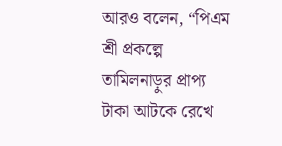আরও বলেন, “পিএম শ্রী প্রকল্পে তামিলনাড়ুর প্রাপ্য টাকা আটকে রেখে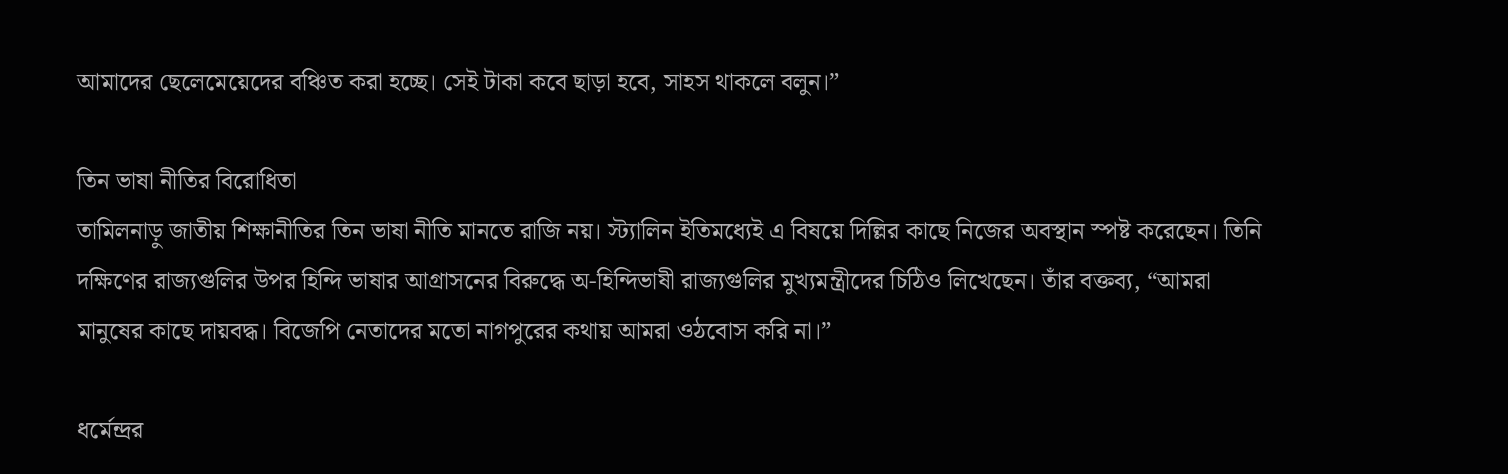আমাদের ছেলেমেয়েদের বঞ্চিত করা হচ্ছে। সেই টাকা কবে ছাড়া হবে, সাহস থাকলে বলুন।”

তিন ভাষা নীতির বিরোধিতা
তামিলনাড়ু জাতীয় শিক্ষানীতির তিন ভাষা নীতি মানতে রাজি নয়। স্ট্যালিন ইতিমধ্যেই এ বিষয়ে দিল্লির কাছে নিজের অবস্থান স্পষ্ট করেছেন। তিনি দক্ষিণের রাজ্যগুলির উপর হিন্দি ভাষার আগ্রাসনের বিরুদ্ধে অ-হিন্দিভাষী রাজ্যগুলির মুখ্যমন্ত্রীদের চিঠিও লিখেছেন। তাঁর বক্তব্য, “আমরা মানুষের কাছে দায়বদ্ধ। বিজেপি নেতাদের মতো নাগপুরের কথায় আমরা ওঠবোস করি না।”

ধর্মেন্দ্রর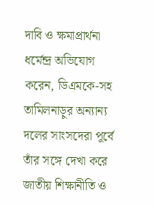দাবি ও ক্ষমাপ্রার্থনা
ধর্মেন্দ্র অভিযোগ করেন, ডিএমকে-সহ তামিলনাড়ুর অন্যান্য দলের সাংসদেরা পূর্বে তাঁর সঙ্গে দেখা করে জাতীয় শিক্ষানীতি ও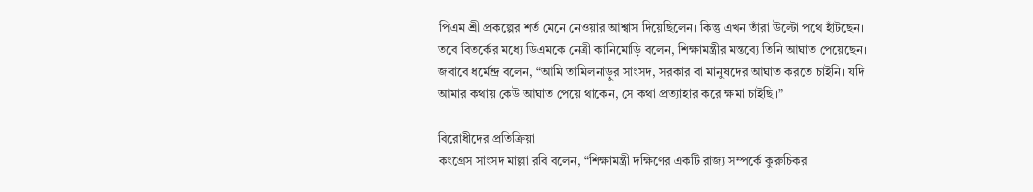পিএম শ্রী প্রকল্পের শর্ত মেনে নেওয়ার আশ্বাস দিয়েছিলেন। কিন্তু এখন তাঁরা উল্টো পথে হাঁটছেন। তবে বিতর্কের মধ্যে ডিএমকে নেত্রী কানিমোড়ি বলেন, শিক্ষামন্ত্রীর মন্তব্যে তিনি আঘাত পেয়েছেন। জবাবে ধর্মেন্দ্র বলেন, “আমি তামিলনাড়ুর সাংসদ, সরকার বা মানুষদের আঘাত করতে চাইনি। যদি আমার কথায় কেউ আঘাত পেয়ে থাকেন, সে কথা প্রত্যাহার করে ক্ষমা চাইছি।”

বিরোধীদের প্রতিক্রিয়া
কংগ্রেস সাংসদ মাল্লা রবি বলেন, “শিক্ষামন্ত্রী দক্ষিণের একটি রাজ্য সম্পর্কে কুরুচিকর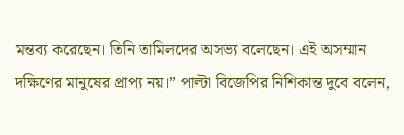মন্তব্য করেছেন। তিনি তামিলদের অসভ্য বলেছেন। এই অসম্মান দক্ষিণের মানুষের প্রাপ্য নয়।” পাল্টা বিজেপির নিশিকান্ত দুবে বলেন,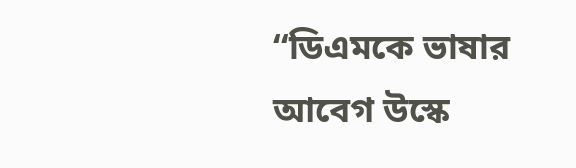“ডিএমকে ভাষার আবেগ উস্কে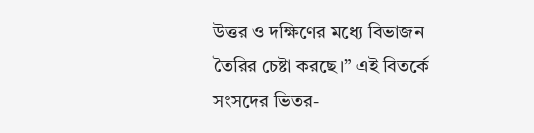উত্তর ও দক্ষিণের মধ্যে বিভাজন তৈরির চেষ্টা করছে।” এই বিতর্কে সংসদের ভিতর-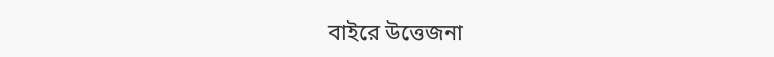বাইরে উত্তেজনা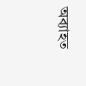অব্যাহত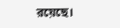রয়েছে।